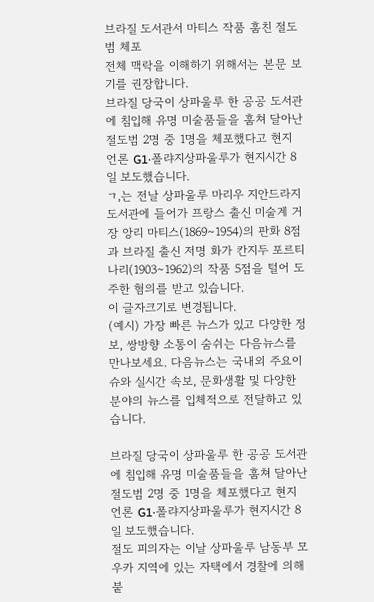브라질 도서관서 마티스 작품 훔친 절도범 체포
전체 맥락을 이해하기 위해서는 본문 보기를 권장합니다.
브라질 당국이 상파울루 한 공공 도서관에 침입해 유명 미술품들을 훔쳐 달아난 절도범 2명 중 1명을 체포했다고 현지 언론 G1·폴랴지상파울루가 현지시간 8일 보도했습니다.
ㄱ,는 전날 상파울루 마리우 지안드라지 도서관에 들어가 프랑스 출신 미술계 거장 앙리 마티스(1869∼1954)의 판화 8점과 브라질 출신 저명 화가 칸지두 포르티나리(1903∼1962)의 작품 5점을 털어 도주한 혐의를 받고 있습니다.
이 글자크기로 변경됩니다.
(예시) 가장 빠른 뉴스가 있고 다양한 정보, 쌍방향 소통이 숨쉬는 다음뉴스를 만나보세요. 다음뉴스는 국내외 주요이슈와 실시간 속보, 문화생활 및 다양한 분야의 뉴스를 입체적으로 전달하고 있습니다.

브라질 당국이 상파울루 한 공공 도서관에 침입해 유명 미술품들을 훔쳐 달아난 절도범 2명 중 1명을 체포했다고 현지 언론 G1·폴랴지상파울루가 현지시간 8일 보도했습니다.
절도 피의자는 이날 상파울루 남동부 모우카 지역에 있는 자택에서 경찰에 의해 붙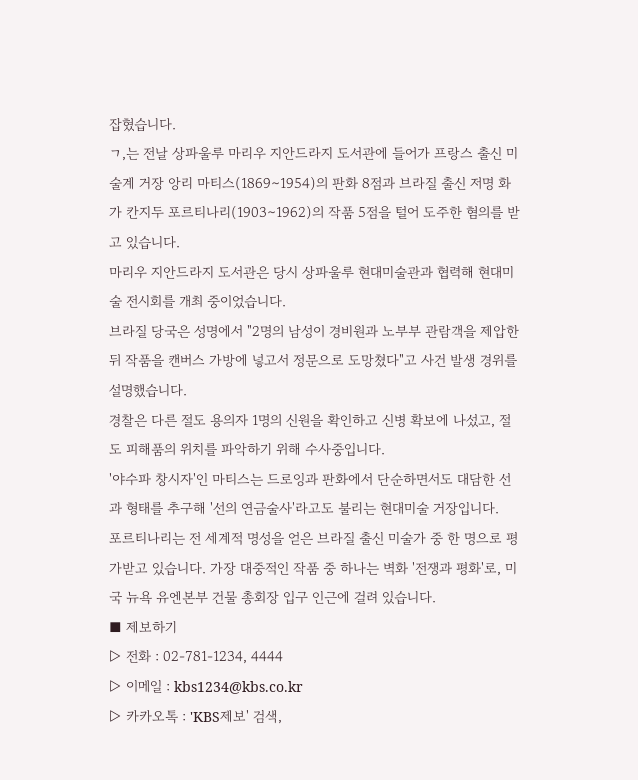잡혔습니다.
ㄱ,는 전날 상파울루 마리우 지안드라지 도서관에 들어가 프랑스 출신 미술계 거장 앙리 마티스(1869∼1954)의 판화 8점과 브라질 출신 저명 화가 칸지두 포르티나리(1903∼1962)의 작품 5점을 털어 도주한 혐의를 받고 있습니다.
마리우 지안드라지 도서관은 당시 상파울루 현대미술관과 협력해 현대미술 전시회를 개최 중이었습니다.
브라질 당국은 성명에서 "2명의 남성이 경비원과 노부부 관람객을 제압한 뒤 작품을 캔버스 가방에 넣고서 정문으로 도망쳤다"고 사건 발생 경위를 설명했습니다.
경찰은 다른 절도 용의자 1명의 신원을 확인하고 신병 확보에 나섰고, 절도 피해품의 위치를 파악하기 위해 수사중입니다.
'야수파 창시자'인 마티스는 드로잉과 판화에서 단순하면서도 대담한 선과 형태를 추구해 '선의 연금술사'라고도 불리는 현대미술 거장입니다.
포르티나리는 전 세계적 명성을 얻은 브라질 출신 미술가 중 한 명으로 평가받고 있습니다. 가장 대중적인 작품 중 하나는 벽화 '전쟁과 평화'로, 미국 뉴욕 유엔본부 건물 총회장 입구 인근에 걸려 있습니다.
■ 제보하기
▷ 전화 : 02-781-1234, 4444
▷ 이메일 : kbs1234@kbs.co.kr
▷ 카카오톡 : 'KBS제보' 검색,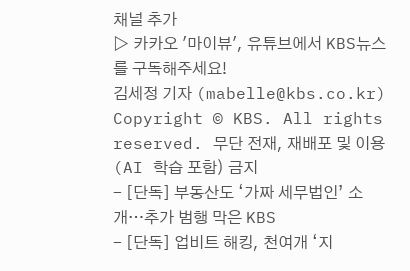채널 추가
▷ 카카오 '마이뷰', 유튜브에서 KBS뉴스를 구독해주세요!
김세정 기자 (mabelle@kbs.co.kr)
Copyright © KBS. All rights reserved. 무단 전재, 재배포 및 이용(AI 학습 포함) 금지
- [단독] 부동산도 ‘가짜 세무법인’ 소개…추가 범행 막은 KBS
- [단독] 업비트 해킹, 천여개 ‘지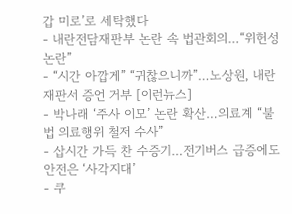갑 미로’로 세탁했다
- 내란전담재판부 논란 속 법관회의…“위헌성 논란”
- “시간 아깝게” “귀찮으니까”…노상원, 내란 재판서 증언 거부 [이런뉴스]
- 박나래 ‘주사 이모’ 논란 확산…의료계 “불법 의료행위 철저 수사”
- 삽시간 가득 찬 수증기…전기버스 급증에도 안전은 ‘사각지대’
- 쿠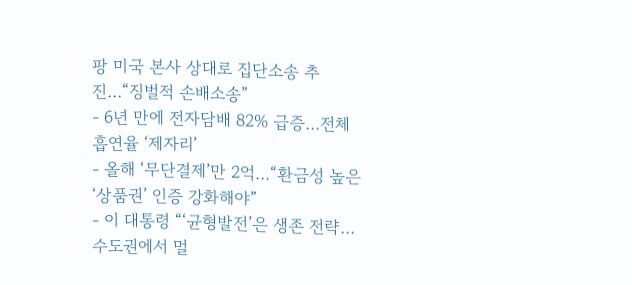팡 미국 본사 상대로 집단소송 추진…“징벌적 손배소송”
- 6년 만에 전자담배 82% 급증…전체 흡연율 ‘제자리’
- 올해 ‘무단결제’만 2억…“환금성 높은 ‘상품권’ 인증 강화해야”
- 이 대통령 “‘균형발전’은 생존 전략…수도권에서 멀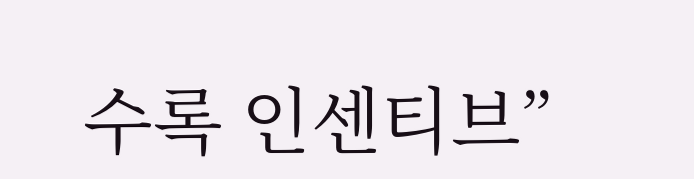수록 인센티브”